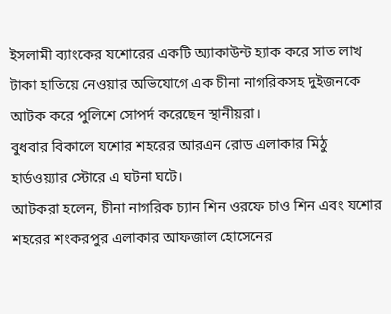ইসলামী ব্যাংকের যশোরের একটি অ্যাকাউন্ট হ্যাক করে সাত লাখ টাকা হাতিয়ে নেওয়ার অভিযোগে এক চীনা নাগরিকসহ দুইজনকে আটক করে পুলিশে সোপর্দ করেছেন স্থানীয়রা।
বুধবার বিকালে যশোর শহরের আরএন রোড এলাকার মিঠু হার্ডওয়্যার স্টোরে এ ঘটনা ঘটে।
আটকরা হলেন, চীনা নাগরিক চ্যান শিন ওরফে চাও শিন এবং যশোর শহরের শংকরপুর এলাকার আফজাল হোসেনের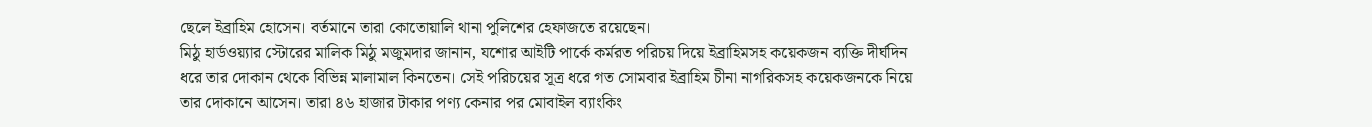ছেলে ইব্রাহিম হোসেন। বর্তমানে তারা কোতোয়ালি থানা পুলিশের হেফাজতে রয়েছেন।
মিঠু হার্ডওয়্যার স্টোরের মালিক মিঠু মজুমদার জানান, যশোর আইটি পার্কে কর্মরত পরিচয় দিয়ে ইব্রাহিমসহ কয়েকজন ব্যক্তি দীর্ঘদিন ধরে তার দোকান থেকে বিভিন্ন মালামাল কিনতেন। সেই পরিচয়ের সূত্র ধরে গত সোমবার ইব্রাহিম চীনা নাগরিকসহ কয়েকজনকে নিয়ে তার দোকানে আসেন। তারা ৪৬ হাজার টাকার পণ্য কেনার পর মোবাইল ব্যাংকিং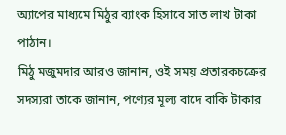অ্যাপের মাধ্যমে মিঠুর ব্যাংক হিসাবে সাত লাখ টাকা পাঠান।
মিঠু মজুমদার আরও জানান, ওই সময় প্রতারকচক্রের সদস্যরা তাকে জানান, পণ্যের মূল্য বাদে বাকি টাকার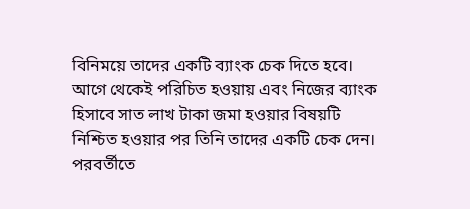বিনিময়ে তাদের একটি ব্যাংক চেক দিতে হবে। আগে থেকেই পরিচিত হওয়ায় এবং নিজের ব্যাংক হিসাবে সাত লাখ টাকা জমা হওয়ার বিষয়টি নিশ্চিত হওয়ার পর তিনি তাদের একটি চেক দেন। পরবর্তীতে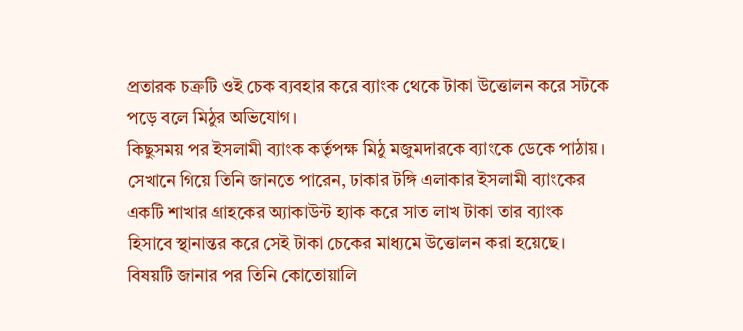প্রতারক চক্রটি ওই চেক ব্যবহার করে ব্যাংক থেকে টাকা উত্তোলন করে সটকে পড়ে বলে মিঠুর অভিযোগ।
কিছুসময় পর ইসলামী ব্যাংক কর্তৃপক্ষ মিঠু মজুমদারকে ব্যাংকে ডেকে পাঠায়। সেখানে গিয়ে তিনি জানতে পারেন, ঢাকার টঙ্গি এলাকার ইসলামী ব্যাংকের একটি শাখার গ্রাহকের অ্যাকাউন্ট হ্যাক করে সাত লাখ টাকা তার ব্যাংক হিসাবে স্থানান্তর করে সেই টাকা চেকের মাধ্যমে উত্তোলন করা হয়েছে। বিষয়টি জানার পর তিনি কোতোয়ালি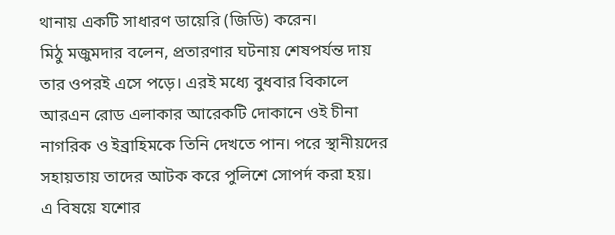থানায় একটি সাধারণ ডায়েরি (জিডি) করেন।
মিঠু মজুমদার বলেন, প্রতারণার ঘটনায় শেষপর্যন্ত দায় তার ওপরই এসে পড়ে। এরই মধ্যে বুধবার বিকালে আরএন রোড এলাকার আরেকটি দোকানে ওই চীনা নাগরিক ও ইব্রাহিমকে তিনি দেখতে পান। পরে স্থানীয়দের সহায়তায় তাদের আটক করে পুলিশে সোপর্দ করা হয়।
এ বিষয়ে যশোর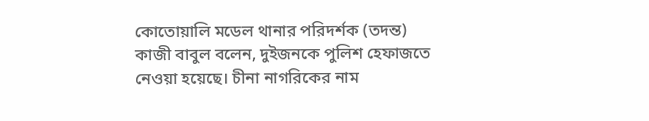কোতোয়ালি মডেল থানার পরিদর্শক (তদন্ত) কাজী বাবুল বলেন, দুইজনকে পুলিশ হেফাজতে নেওয়া হয়েছে। চীনা নাগরিকের নাম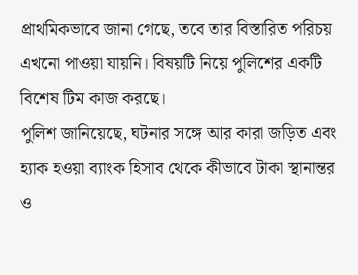প্রাথমিকভাবে জানা গেছে, তবে তার বিস্তারিত পরিচয় এখনো পাওয়া যায়নি। বিষয়টি নিয়ে পুলিশের একটি বিশেষ টিম কাজ করছে।
পুলিশ জানিয়েছে, ঘটনার সঙ্গে আর কারা জড়িত এবং হ্যাক হওয়া ব্যাংক হিসাব থেকে কীভাবে টাকা স্থানান্তর ও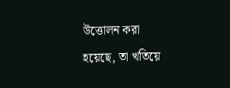উত্তোলন করা হয়েছে, তা খতিয়ে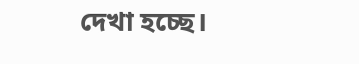দেখা হচ্ছে।